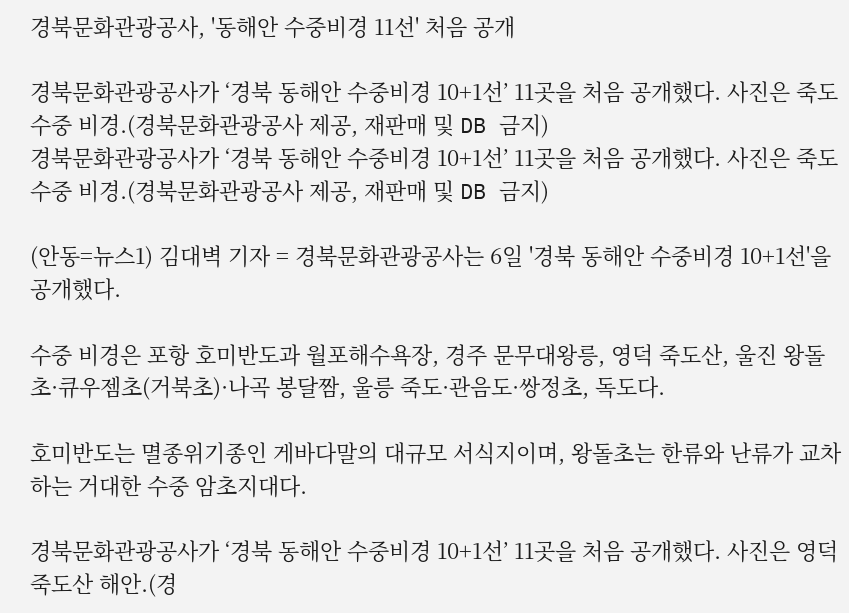경북문화관광공사, '동해안 수중비경 11선' 처음 공개

경북문화관광공사가 ‘경북 동해안 수중비경 10+1선’ 11곳을 처음 공개했다. 사진은 죽도 수중 비경.(경북문화관광공사 제공, 재판매 및 DB 금지)
경북문화관광공사가 ‘경북 동해안 수중비경 10+1선’ 11곳을 처음 공개했다. 사진은 죽도 수중 비경.(경북문화관광공사 제공, 재판매 및 DB 금지)

(안동=뉴스1) 김대벽 기자 = 경북문화관광공사는 6일 '경북 동해안 수중비경 10+1선'을 공개했다.

수중 비경은 포항 호미반도과 월포해수욕장, 경주 문무대왕릉, 영덕 죽도산, 울진 왕돌초·큐우젬초(거북초)·나곡 봉달짬, 울릉 죽도·관음도·쌍정초, 독도다.

호미반도는 멸종위기종인 게바다말의 대규모 서식지이며, 왕돌초는 한류와 난류가 교차하는 거대한 수중 암초지대다.

경북문화관광공사가 ‘경북 동해안 수중비경 10+1선’ 11곳을 처음 공개했다. 사진은 영덕 죽도산 해안.(경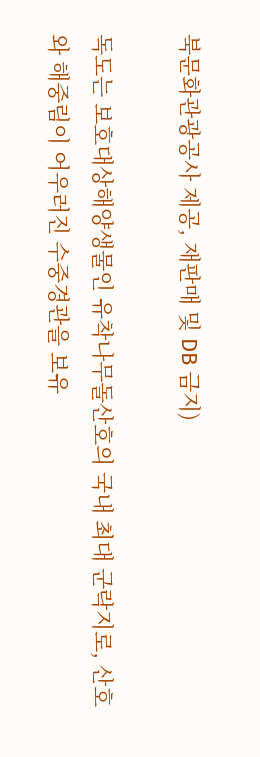북문화관광공사 제공, 재판매 및 DB 금지)

독도는 보호대상해양생물인 유착나무돌산호의 국내 최대 군락지로, 산호와 해중림이 어우러진 수중경관을 보유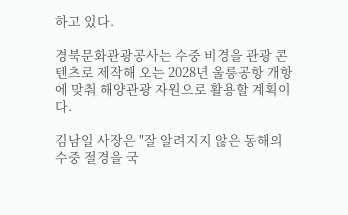하고 있다.

경북문화관광공사는 수중 비경을 관광 콘텐츠로 제작해 오는 2028년 울릉공항 개항에 맞춰 해양관광 자원으로 활용할 계획이다.

김남일 사장은 "잘 알려지지 않은 동해의 수중 절경을 국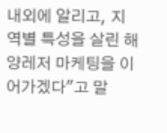내외에 알리고, 지역별 특성을 살린 해양레저 마케팅을 이어가겠다"고 말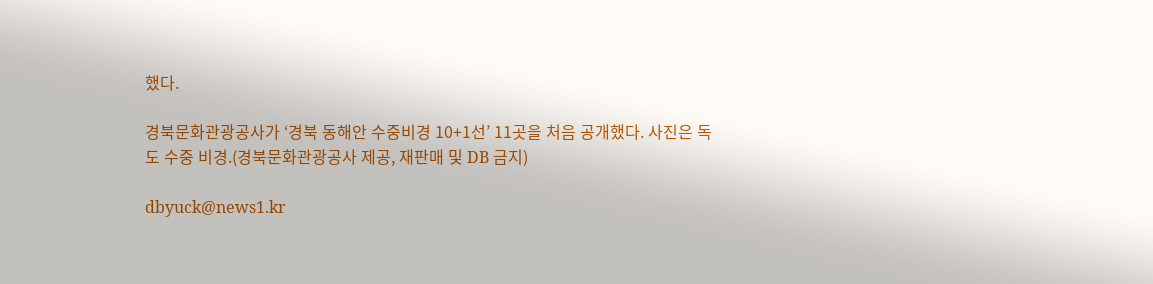했다.

경북문화관광공사가 ‘경북 동해안 수중비경 10+1선’ 11곳을 처음 공개했다. 사진은 독도 수중 비경.(경북문화관광공사 제공, 재판매 및 DB 금지)

dbyuck@news1.kr